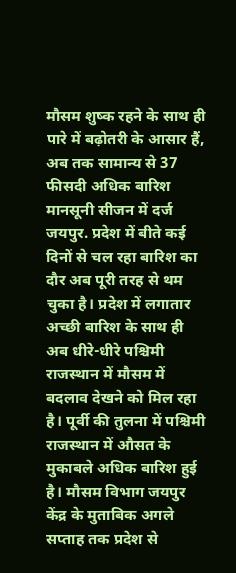मौसम शुष्क रहने के साथ ही पारे में बढ़ोतरी के आसार हैं, अब तक सामान्य से 37 फीसदी अधिक बारिश मानसूनी सीजन में दर्ज
जयपुर. प्रदेश में बीते कई दिनों से चल रहा बारिश का दौर अब पूरी तरह से थम चुका है। प्रदेश में लगातार अच्छी बारिश के साथ ही अब धीरे-धीरे पश्चिमी राजस्थान में मौसम में बदलाव देखने को मिल रहा है। पूर्वी की तुलना में पश्चिमी राजस्थान में औसत के मुकाबले अधिक बारिश हुई है। मौसम विभाग जयपुर केंद्र के मुताबिक अगले सप्ताह तक प्रदेश से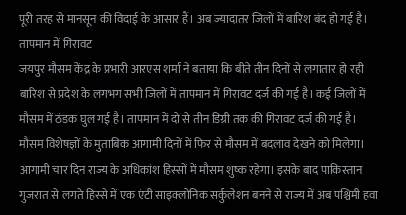पूरी तरह से मानसून की विदाई के आसार हैं। अब ज्यादातर जिलों में बारिश बंद हो गई है।
तापमान में गिरावट
जयपुर मौसम केंद्र के प्रभारी आरएस शर्मा ने बताया कि बीते तीन दिनों से लगातार हो रही बारिश से प्रदेश के लगभग सभी जिलों में तापमान में गिरावट दर्ज की गई है। कई जिलों में मौसम में ठंडक घुल गई है। तापमान में दो से तीन डिग्री तक की गिरावट दर्ज की गई है। मौसम विशेषज्ञों के मुताबिक आगामी दिनों में फिर से मौसम में बदलाव देखने को मिलेगा। आगामी चार दिन राज्य के अधिकांश हिस्सों में मौसम शुष्क रहेगा। इसके बाद पाकिस्तान गुजरात से लगते हिस्से में एक एंटी साइक्लोनिक सर्कुलेशन बनने से राज्य में अब पश्चिमी हवा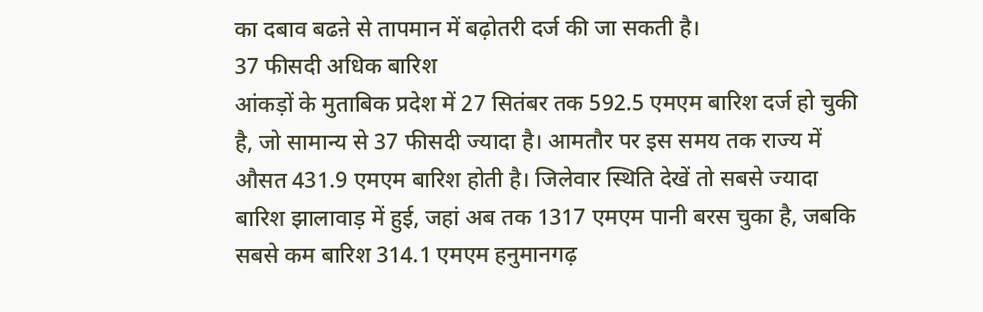का दबाव बढऩे से तापमान में बढ़ोतरी दर्ज की जा सकती है।
37 फीसदी अधिक बारिश
आंकड़ों के मुताबिक प्रदेश में 27 सितंबर तक 592.5 एमएम बारिश दर्ज हो चुकी है, जो सामान्य से 37 फीसदी ज्यादा है। आमतौर पर इस समय तक राज्य में औसत 431.9 एमएम बारिश होती है। जिलेवार स्थिति देखें तो सबसे ज्यादा बारिश झालावाड़ में हुई, जहां अब तक 1317 एमएम पानी बरस चुका है, जबकि सबसे कम बारिश 314.1 एमएम हनुमानगढ़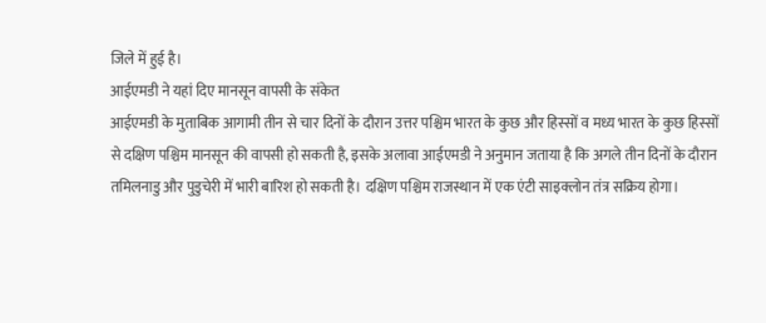जिले में हुई है।
आईएमडी ने यहां दिए मानसून वापसी के संकेत
आईएमडी के मुताबिक आगामी तीन से चार दिनों के दौरान उत्तर पश्चिम भारत के कुछ और हिस्सों व मध्य भारत के कुछ हिस्सों से दक्षिण पश्चिम मानसून की वापसी हो सकती है, इसके अलावा आईएमडी ने अनुमान जताया है कि अगले तीन दिनों के दौरान तमिलनाडु और पुडुचेरी में भारी बारिश हो सकती है। दक्षिण पश्चिम राजस्थान में एक एंटी साइक्लोन तंत्र सक्रिय होगा।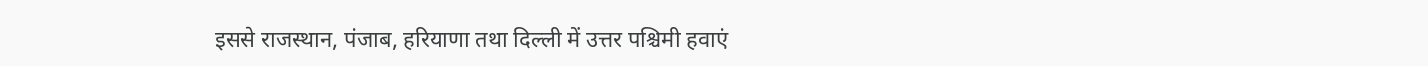इससे राजस्थान, पंजाब, हरियाणा तथा दिल्ली में उत्तर पश्चिमी हवाएं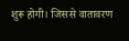शुरू होगी। जिससे वातावरण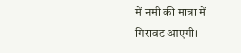में नमी की मात्रा में गिरावट आएगी।